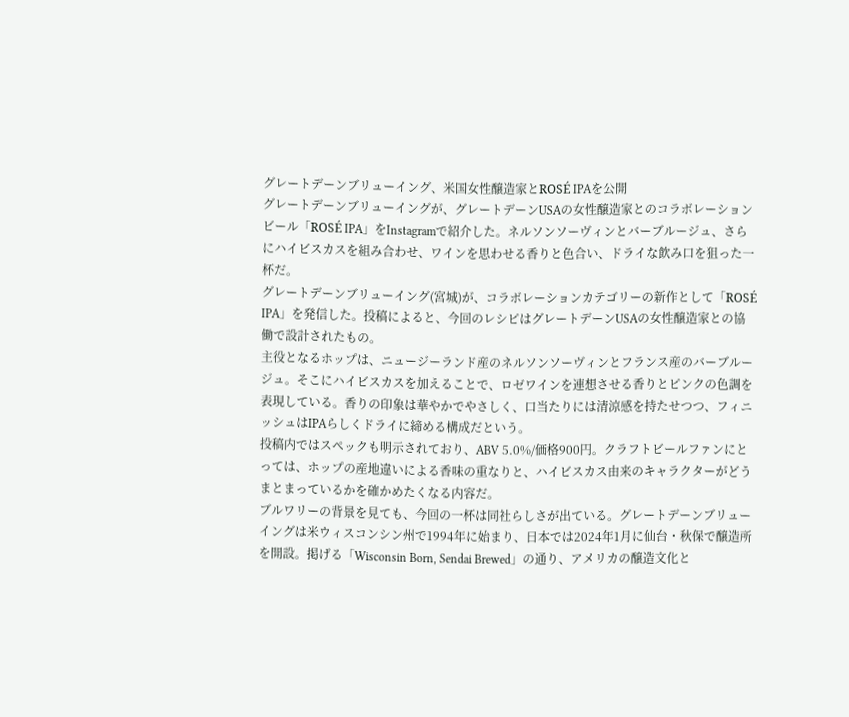グレートデーンブリューイング、米国女性醸造家とROSÉ IPAを公開
グレートデーンブリューイングが、グレートデーンUSAの女性醸造家とのコラボレーションビール「ROSÉ IPA」をInstagramで紹介した。ネルソンソーヴィンとバーブルージュ、さらにハイビスカスを組み合わせ、ワインを思わせる香りと色合い、ドライな飲み口を狙った一杯だ。
グレートデーンブリューイング(宮城)が、コラボレーションカテゴリーの新作として「ROSÉ IPA」を発信した。投稿によると、今回のレシピはグレートデーンUSAの女性醸造家との協働で設計されたもの。
主役となるホップは、ニュージーランド産のネルソンソーヴィンとフランス産のバーブルージュ。そこにハイビスカスを加えることで、ロゼワインを連想させる香りとピンクの色調を表現している。香りの印象は華やかでやさしく、口当たりには清涼感を持たせつつ、フィニッシュはIPAらしくドライに締める構成だという。
投稿内ではスペックも明示されており、ABV 5.0%/価格900円。クラフトビールファンにとっては、ホップの産地違いによる香味の重なりと、ハイビスカス由来のキャラクターがどうまとまっているかを確かめたくなる内容だ。
ブルワリーの背景を見ても、今回の一杯は同社らしさが出ている。グレートデーンブリューイングは米ウィスコンシン州で1994年に始まり、日本では2024年1月に仙台・秋保で醸造所を開設。掲げる「Wisconsin Born, Sendai Brewed」の通り、アメリカの醸造文化と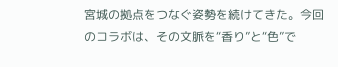宮城の拠点をつなぐ姿勢を続けてきた。今回のコラボは、その文脈を“香り”と“色”で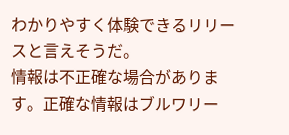わかりやすく体験できるリリースと言えそうだ。
情報は不正確な場合があります。正確な情報はブルワリー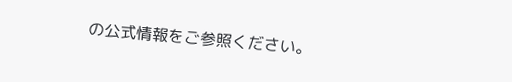の公式情報をご参照ください。